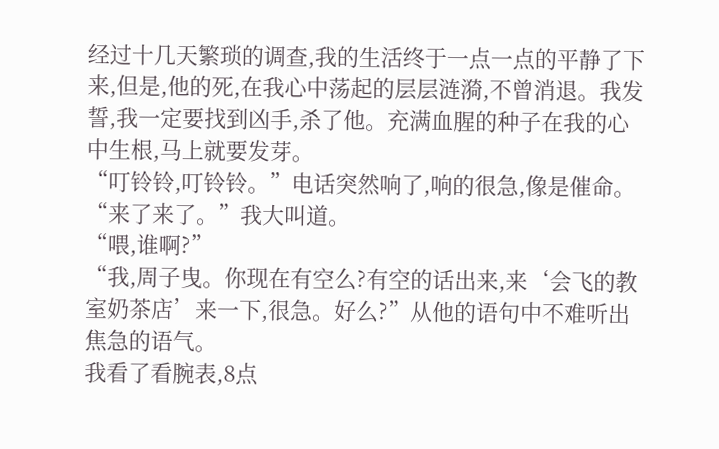经过十几天繁琐的调查,我的生活终于一点一点的平静了下来,但是,他的死,在我心中荡起的层层涟漪,不曾消退。我发誓,我一定要找到凶手,杀了他。充满血腥的种子在我的心中生根,马上就要发芽。
“叮铃铃,叮铃铃。”电话突然响了,响的很急,像是催命。
“来了来了。”我大叫道。
“喂,谁啊?”
“我,周子曳。你现在有空么?有空的话出来,来‘会飞的教室奶茶店’来一下,很急。好么?”从他的语句中不难听出焦急的语气。
我看了看腕表,8点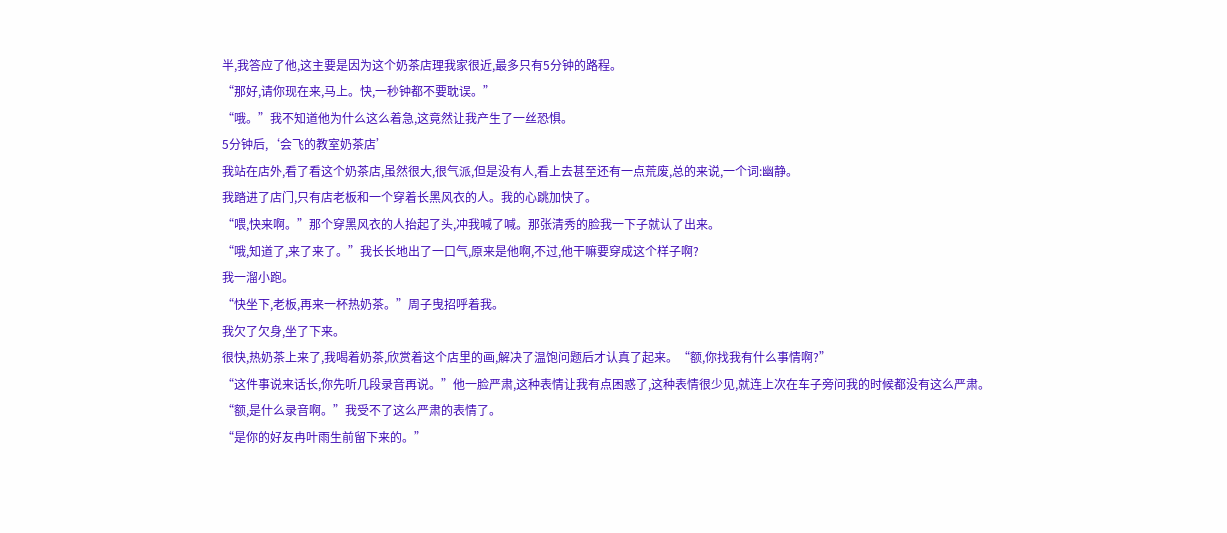半,我答应了他,这主要是因为这个奶茶店理我家很近,最多只有5分钟的路程。
“那好,请你现在来,马上。快,一秒钟都不要耽误。”
“哦。”我不知道他为什么这么着急,这竟然让我产生了一丝恐惧。
5分钟后,‘会飞的教室奶茶店’
我站在店外,看了看这个奶茶店,虽然很大,很气派,但是没有人,看上去甚至还有一点荒废,总的来说,一个词:幽静。
我踏进了店门,只有店老板和一个穿着长黑风衣的人。我的心跳加快了。
“喂,快来啊。”那个穿黑风衣的人抬起了头,冲我喊了喊。那张清秀的脸我一下子就认了出来。
“哦,知道了,来了来了。”我长长地出了一口气,原来是他啊,不过,他干嘛要穿成这个样子啊?
我一溜小跑。
“快坐下,老板,再来一杯热奶茶。”周子曳招呼着我。
我欠了欠身,坐了下来。
很快,热奶茶上来了,我喝着奶茶,欣赏着这个店里的画,解决了温饱问题后才认真了起来。“额,你找我有什么事情啊?”
“这件事说来话长,你先听几段录音再说。”他一脸严肃,这种表情让我有点困惑了,这种表情很少见,就连上次在车子旁问我的时候都没有这么严肃。
“额,是什么录音啊。”我受不了这么严肃的表情了。
“是你的好友冉叶雨生前留下来的。”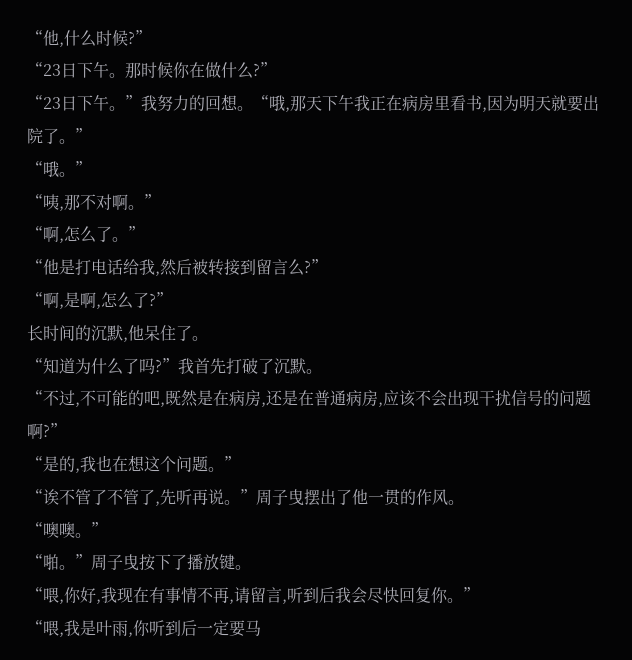“他,什么时候?”
“23日下午。那时候你在做什么?”
“23日下午。”我努力的回想。“哦,那天下午我正在病房里看书,因为明天就要出院了。”
“哦。”
“咦,那不对啊。”
“啊,怎么了。”
“他是打电话给我,然后被转接到留言么?”
“啊,是啊,怎么了?”
长时间的沉默,他呆住了。
“知道为什么了吗?”我首先打破了沉默。
“不过,不可能的吧,既然是在病房,还是在普通病房,应该不会出现干扰信号的问题啊?”
“是的,我也在想这个问题。”
“诶不管了不管了,先听再说。”周子曳摆出了他一贯的作风。
“噢噢。”
“啪。”周子曳按下了播放键。
“喂,你好,我现在有事情不再,请留言,听到后我会尽快回复你。”
“喂,我是叶雨,你听到后一定要马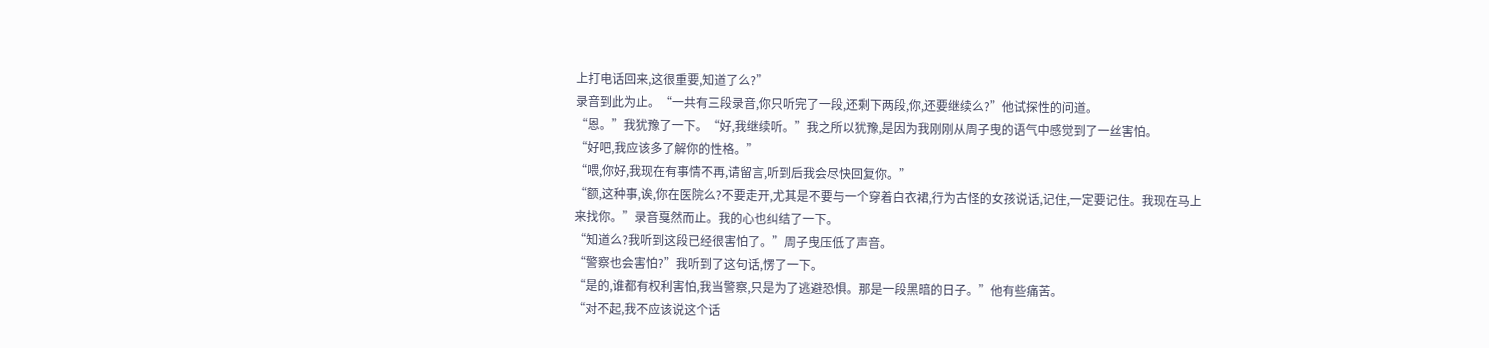上打电话回来,这很重要,知道了么?”
录音到此为止。“一共有三段录音,你只听完了一段,还剩下两段,你,还要继续么?”他试探性的问道。
“恩。”我犹豫了一下。“好,我继续听。”我之所以犹豫,是因为我刚刚从周子曳的语气中感觉到了一丝害怕。
“好吧,我应该多了解你的性格。”
“喂,你好,我现在有事情不再,请留言,听到后我会尽快回复你。”
“额,这种事,诶,你在医院么?不要走开,尤其是不要与一个穿着白衣裙,行为古怪的女孩说话,记住,一定要记住。我现在马上来找你。”录音戛然而止。我的心也纠结了一下。
“知道么?我听到这段已经很害怕了。”周子曳压低了声音。
“警察也会害怕?”我听到了这句话,愣了一下。
“是的,谁都有权利害怕,我当警察,只是为了逃避恐惧。那是一段黑暗的日子。”他有些痛苦。
“对不起,我不应该说这个话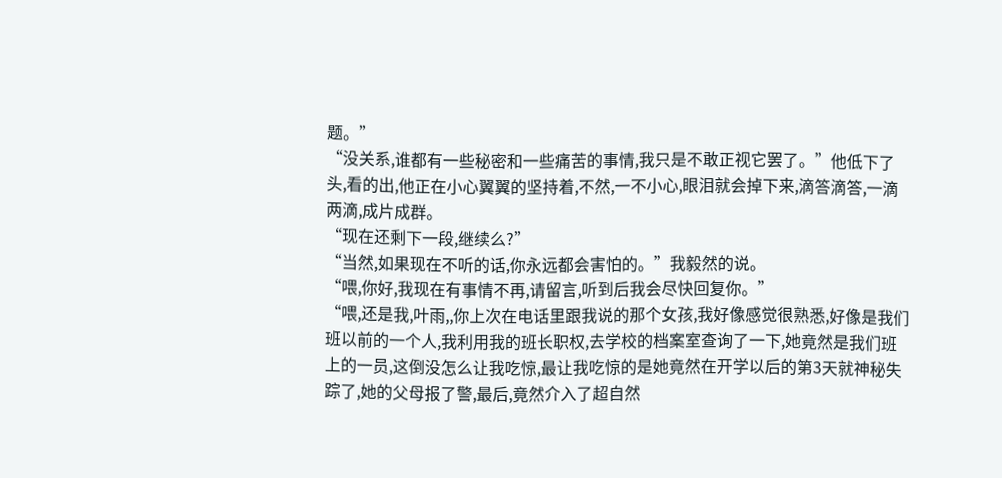题。”
“没关系,谁都有一些秘密和一些痛苦的事情,我只是不敢正视它罢了。”他低下了头,看的出,他正在小心翼翼的坚持着,不然,一不小心,眼泪就会掉下来,滴答滴答,一滴两滴,成片成群。
“现在还剩下一段,继续么?”
“当然,如果现在不听的话,你永远都会害怕的。”我毅然的说。
“喂,你好,我现在有事情不再,请留言,听到后我会尽快回复你。”
“喂,还是我,叶雨,,你上次在电话里跟我说的那个女孩,我好像感觉很熟悉,好像是我们班以前的一个人,我利用我的班长职权,去学校的档案室查询了一下,她竟然是我们班上的一员,这倒没怎么让我吃惊,最让我吃惊的是她竟然在开学以后的第3天就神秘失踪了,她的父母报了警,最后,竟然介入了超自然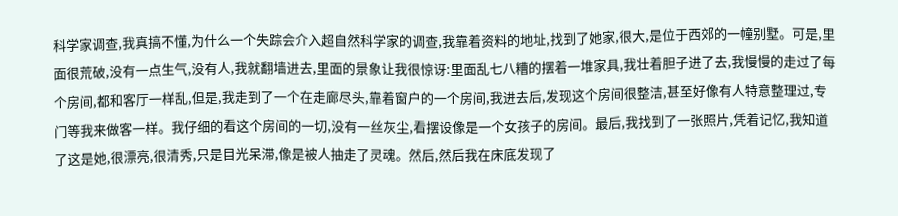科学家调查,我真搞不懂,为什么一个失踪会介入超自然科学家的调查,我靠着资料的地址,找到了她家,很大,是位于西郊的一幢别墅。可是,里面很荒破,没有一点生气,没有人,我就翻墙进去,里面的景象让我很惊讶:里面乱七八糟的摆着一堆家具,我壮着胆子进了去,我慢慢的走过了每个房间,都和客厅一样乱,但是,我走到了一个在走廊尽头,靠着窗户的一个房间,我进去后,发现这个房间很整洁,甚至好像有人特意整理过,专门等我来做客一样。我仔细的看这个房间的一切,没有一丝灰尘,看摆设像是一个女孩子的房间。最后,我找到了一张照片,凭着记忆,我知道了这是她,很漂亮,很清秀,只是目光呆滞,像是被人抽走了灵魂。然后,然后我在床底发现了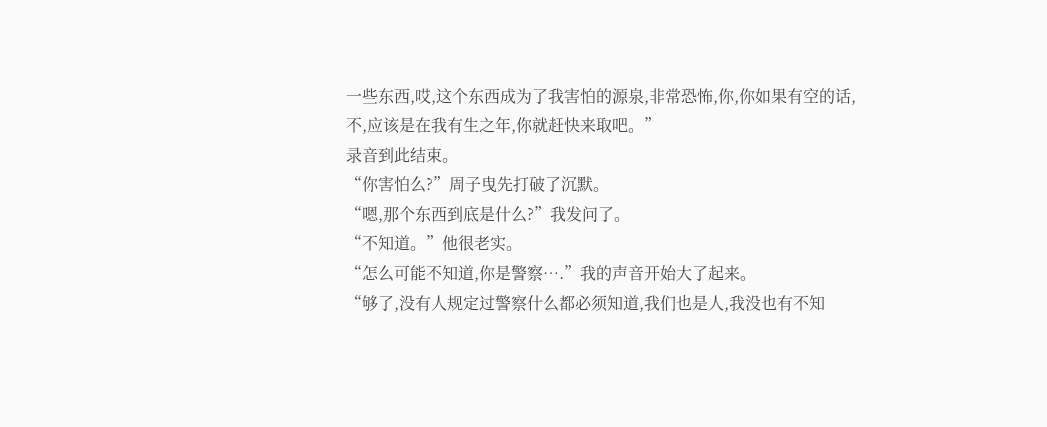一些东西,哎,这个东西成为了我害怕的源泉,非常恐怖,你,你如果有空的话,不,应该是在我有生之年,你就赶快来取吧。”
录音到此结束。
“你害怕么?”周子曳先打破了沉默。
“嗯,那个东西到底是什么?”我发问了。
“不知道。”他很老实。
“怎么可能不知道,你是警察….”我的声音开始大了起来。
“够了,没有人规定过警察什么都必须知道,我们也是人,我没也有不知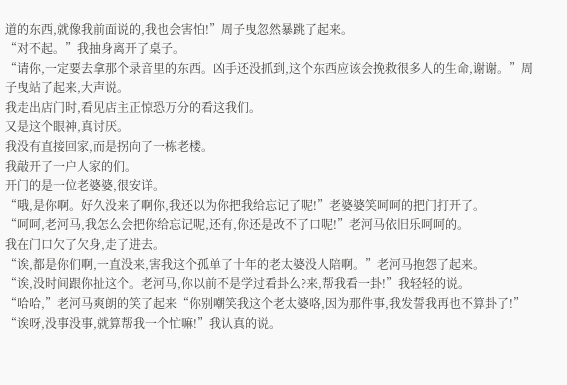道的东西,就像我前面说的,我也会害怕!”周子曳忽然暴跳了起来。
“对不起。”我抽身离开了桌子。
“请你,一定要去拿那个录音里的东西。凶手还没抓到,这个东西应该会挽救很多人的生命,谢谢。”周子曳站了起来,大声说。
我走出店门时,看见店主正惊恐万分的看这我们。
又是这个眼神,真讨厌。
我没有直接回家,而是拐向了一栋老楼。
我敲开了一户人家的们。
开门的是一位老婆婆,很安详。
“哦,是你啊。好久没来了啊你,我还以为你把我给忘记了呢!”老婆婆笑呵呵的把门打开了。
“呵呵,老河马,我怎么会把你给忘记呢,还有,你还是改不了口呢!”老河马依旧乐呵呵的。
我在门口欠了欠身,走了进去。
“诶,都是你们啊,一直没来,害我这个孤单了十年的老太婆没人陪啊。”老河马抱怨了起来。
“诶,没时间跟你扯这个。老河马,你以前不是学过看卦么?来,帮我看一卦!”我轻轻的说。
“哈哈,”老河马爽朗的笑了起来“你别嘲笑我这个老太婆咯,因为那件事,我发誓我再也不算卦了!”
“诶呀,没事没事,就算帮我一个忙嘛!”我认真的说。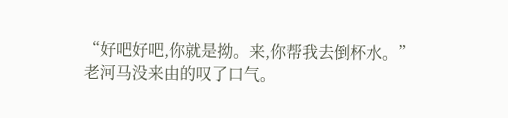“好吧好吧,你就是拗。来,你帮我去倒杯水。”老河马没来由的叹了口气。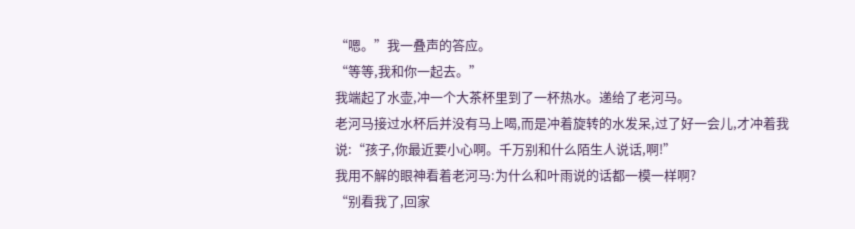“嗯。”我一叠声的答应。
“等等,我和你一起去。”
我端起了水壶,冲一个大茶杯里到了一杯热水。递给了老河马。
老河马接过水杯后并没有马上喝,而是冲着旋转的水发呆,过了好一会儿,才冲着我说:“孩子,你最近要小心啊。千万别和什么陌生人说话,啊!”
我用不解的眼神看着老河马:为什么和叶雨说的话都一模一样啊?
“别看我了,回家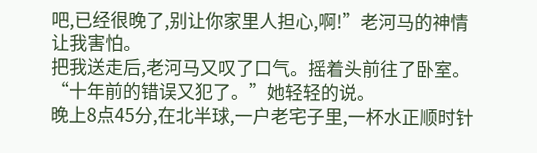吧,已经很晚了,别让你家里人担心,啊!”老河马的神情让我害怕。
把我送走后,老河马又叹了口气。摇着头前往了卧室。
“十年前的错误又犯了。”她轻轻的说。
晚上8点45分,在北半球,一户老宅子里,一杯水正顺时针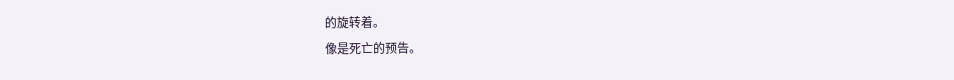的旋转着。
像是死亡的预告。